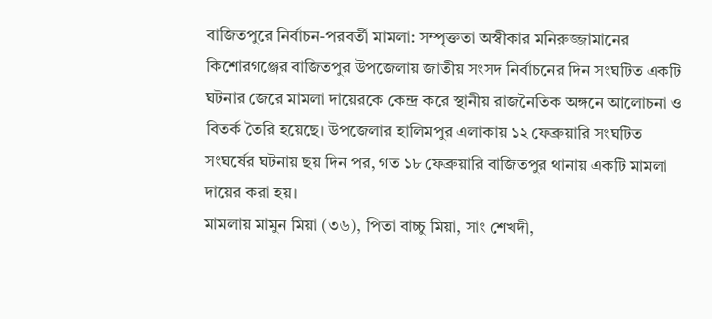বাজিতপুরে নির্বাচন-পরবর্তী মামলা: সম্পৃক্ততা অস্বীকার মনিরুজ্জামানের
কিশোরগঞ্জের বাজিতপুর উপজেলায় জাতীয় সংসদ নির্বাচনের দিন সংঘটিত একটি ঘটনার জেরে মামলা দায়েরকে কেন্দ্র করে স্থানীয় রাজনৈতিক অঙ্গনে আলোচনা ও বিতর্ক তৈরি হয়েছে। উপজেলার হালিমপুর এলাকায় ১২ ফেব্রুয়ারি সংঘটিত সংঘর্ষের ঘটনায় ছয় দিন পর, গত ১৮ ফেব্রুয়ারি বাজিতপুর থানায় একটি মামলা দায়ের করা হয়।
মামলায় মামুন মিয়া (৩৬), পিতা বাচ্চু মিয়া, সাং শেখদী,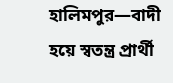হালিমপুর—বাদী হয়ে স্বতন্ত্র প্রার্থী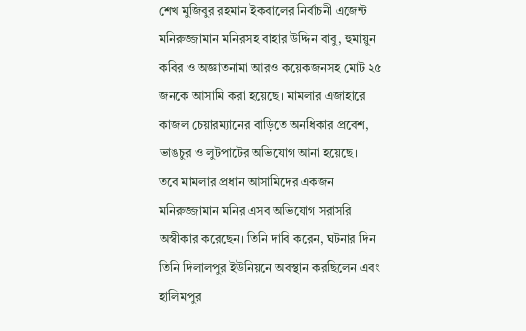শেখ মুজিবুর রহমান ইকবালের নির্বাচনী এজেন্ট মনিরুজ্জামান মনিরসহ বাহার উদ্দিন বাবু, হুমায়ুন কবির ও অজ্ঞাতনামা আরও কয়েকজনসহ মোট ২৫ জনকে আসামি করা হয়েছে। মামলার এজাহারে কাজল চেয়ারম্যানের বাড়িতে অনধিকার প্রবেশ, ভাঙচুর ও লুটপাটের অভিযোগ আনা হয়েছে।
তবে মামলার প্রধান আসামিদের একজন মনিরুজ্জামান মনির এসব অভিযোগ সরাসরি অস্বীকার করেছেন। তিনি দাবি করেন, ঘটনার দিন তিনি দিলালপুর ইউনিয়নে অবস্থান করছিলেন এবং হালিমপুর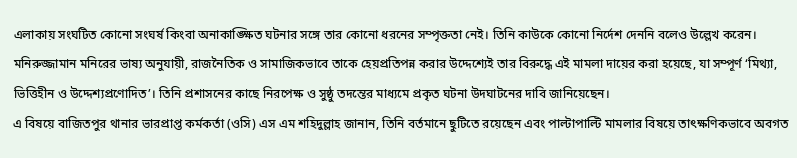এলাকায় সংঘটিত কোনো সংঘর্ষ কিংবা অনাকাঙ্ক্ষিত ঘটনার সঙ্গে তার কোনো ধরনের সম্পৃক্ততা নেই। তিনি কাউকে কোনো নির্দেশ দেননি বলেও উল্লেখ করেন।
মনিরুজ্জামান মনিরের ভাষ্য অনুযায়ী, রাজনৈতিক ও সামাজিকভাবে তাকে হেয়প্রতিপন্ন করার উদ্দেশ্যেই তার বিরুদ্ধে এই মামলা দায়ের করা হয়েছে, যা সম্পূর্ণ ‘মিথ্যা, ভিত্তিহীন ও উদ্দেশ্যপ্রণোদিত’। তিনি প্রশাসনের কাছে নিরপেক্ষ ও সুষ্ঠু তদন্তের মাধ্যমে প্রকৃত ঘটনা উদঘাটনের দাবি জানিয়েছেন।
এ বিষয়ে বাজিতপুর থানার ভারপ্রাপ্ত কর্মকর্তা (ওসি) এস এম শহিদুল্লাহ জানান, তিনি বর্তমানে ছুটিতে রয়েছেন এবং পাল্টাপাল্টি মামলার বিষয়ে তাৎক্ষণিকভাবে অবগত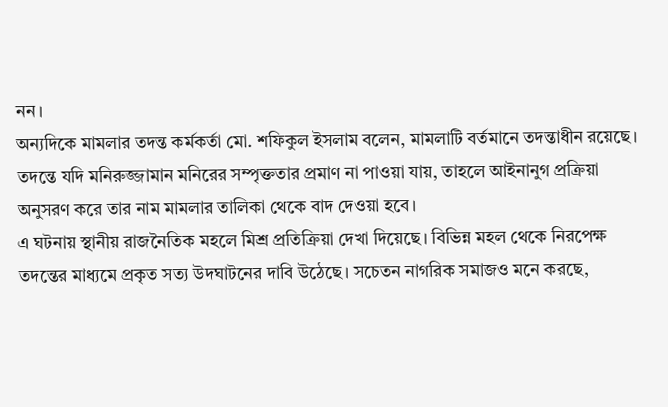নন।
অন্যদিকে মামলার তদন্ত কর্মকর্তা মো. শফিকুল ইসলাম বলেন, মামলাটি বর্তমানে তদন্তাধীন রয়েছে। তদন্তে যদি মনিরুজ্জামান মনিরের সম্পৃক্ততার প্রমাণ না পাওয়া যায়, তাহলে আইনানুগ প্রক্রিয়া অনুসরণ করে তার নাম মামলার তালিকা থেকে বাদ দেওয়া হবে।
এ ঘটনায় স্থানীয় রাজনৈতিক মহলে মিশ্র প্রতিক্রিয়া দেখা দিয়েছে। বিভিন্ন মহল থেকে নিরপেক্ষ তদন্তের মাধ্যমে প্রকৃত সত্য উদঘাটনের দাবি উঠেছে। সচেতন নাগরিক সমাজও মনে করছে,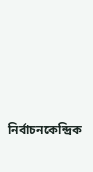নির্বাচনকেন্দ্রিক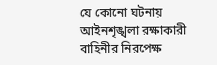যে কোনো ঘটনায় আইনশৃঙ্খলা রক্ষাকারী বাহিনীর নিরপেক্ষ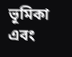ভূমিকা এবং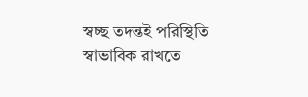স্বচ্ছ তদন্তই পরিস্থিতি স্বাভাবিক রাখতে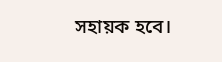সহায়ক হবে।